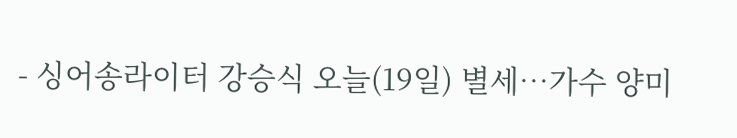- 싱어송라이터 강승식 오늘(19일) 별세…가수 양미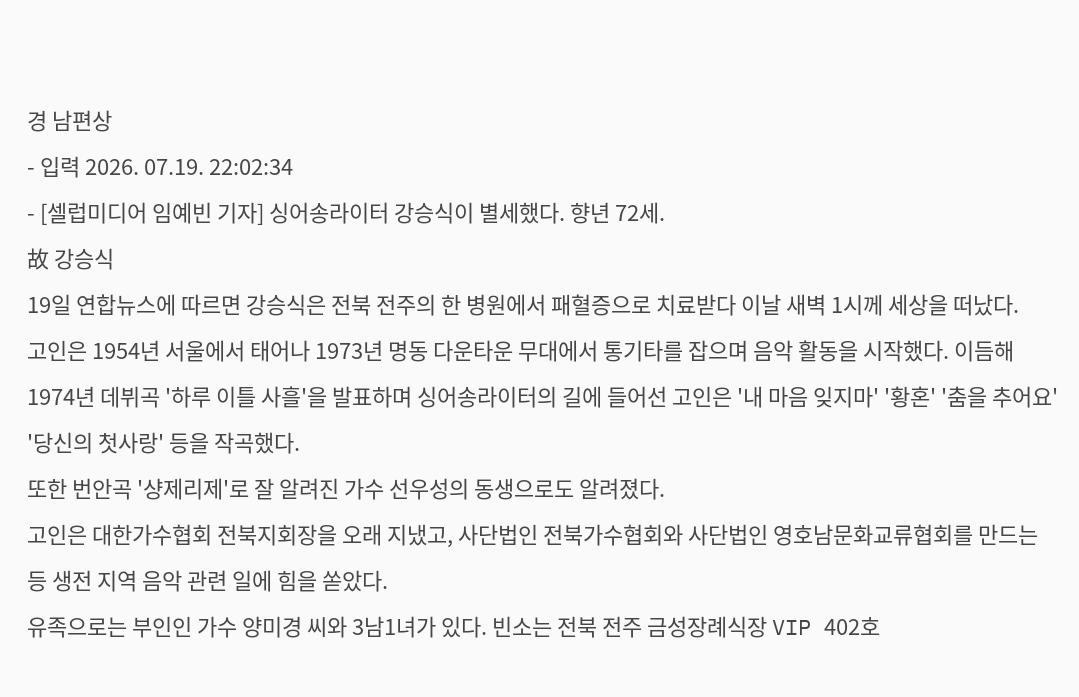경 남편상
- 입력 2026. 07.19. 22:02:34
- [셀럽미디어 임예빈 기자] 싱어송라이터 강승식이 별세했다. 향년 72세.
故 강승식
19일 연합뉴스에 따르면 강승식은 전북 전주의 한 병원에서 패혈증으로 치료받다 이날 새벽 1시께 세상을 떠났다.
고인은 1954년 서울에서 태어나 1973년 명동 다운타운 무대에서 통기타를 잡으며 음악 활동을 시작했다. 이듬해 1974년 데뷔곡 '하루 이틀 사흘'을 발표하며 싱어송라이터의 길에 들어선 고인은 '내 마음 잊지마' '황혼' '춤을 추어요' '당신의 첫사랑' 등을 작곡했다.
또한 번안곡 '샹제리제'로 잘 알려진 가수 선우성의 동생으로도 알려졌다.
고인은 대한가수협회 전북지회장을 오래 지냈고, 사단법인 전북가수협회와 사단법인 영호남문화교류협회를 만드는 등 생전 지역 음악 관련 일에 힘을 쏟았다.
유족으로는 부인인 가수 양미경 씨와 3남1녀가 있다. 빈소는 전북 전주 금성장례식장 VIP 402호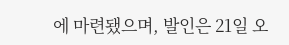에 마련됐으며, 발인은 21일 오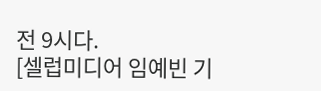전 9시다.
[셀럽미디어 임예빈 기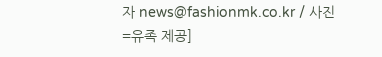자 news@fashionmk.co.kr / 사진=유족 제공]